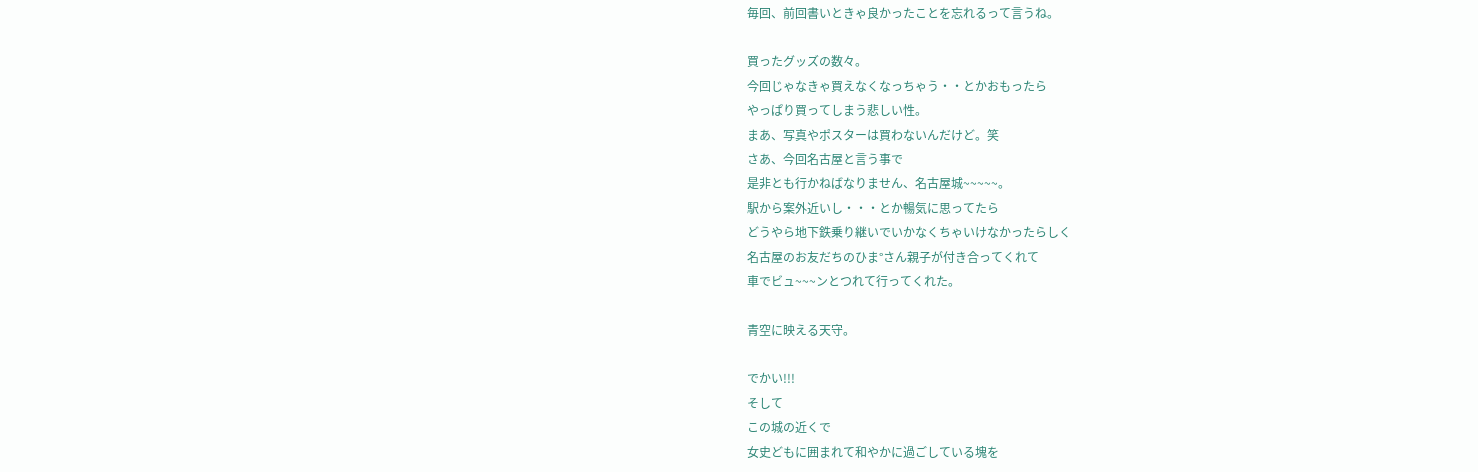毎回、前回書いときゃ良かったことを忘れるって言うね。

買ったグッズの数々。
今回じゃなきゃ買えなくなっちゃう・・とかおもったら
やっぱり買ってしまう悲しい性。
まあ、写真やポスターは買わないんだけど。笑
さあ、今回名古屋と言う事で
是非とも行かねばなりません、名古屋城~~~~~。
駅から案外近いし・・・とか暢気に思ってたら
どうやら地下鉄乗り継いでいかなくちゃいけなかったらしく
名古屋のお友だちのひま°さん親子が付き合ってくれて
車でビュ~~~ンとつれて行ってくれた。

青空に映える天守。

でかい!!!
そして
この城の近くで
女史どもに囲まれて和やかに過ごしている塊を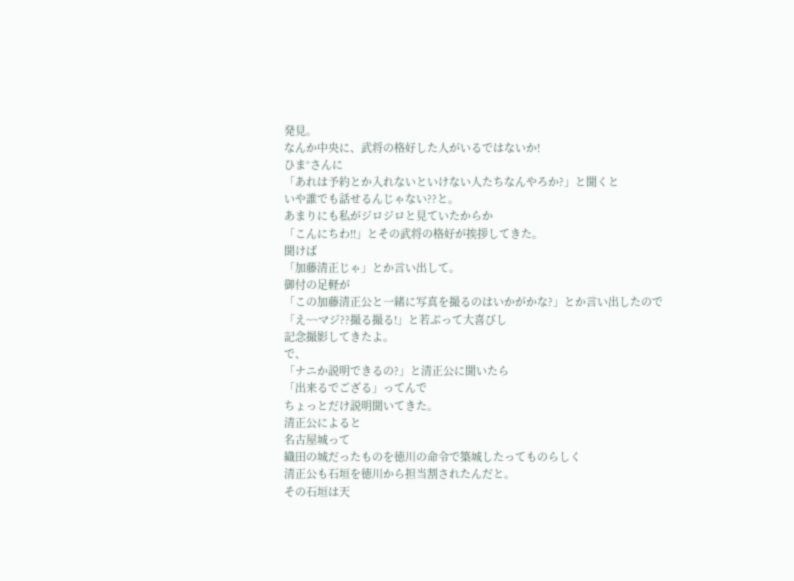発見。
なんか中央に、武将の格好した人がいるではないか!
ひま°さんに
「あれは予約とか入れないといけない人たちなんやろか?」と聞くと
いや誰でも話せるんじゃない??と。
あまりにも私がジロジロと見ていたからか
「こんにちわ!!」とその武将の格好が挨拶してきた。
聞けば
「加藤清正じゃ」とか言い出して。
御付の足軽が
「この加藤清正公と一緒に写真を撮るのはいかがかな?」とか言い出したので
「え~~マジ??撮る撮る!」と若ぶって大喜びし
記念撮影してきたよ。
で、
「ナニか説明できるの?」と清正公に聞いたら
「出来るでござる」ってんで
ちょっとだけ説明聞いてきた。
清正公によると
名古屋城って
織田の城だったものを徳川の命令で築城したってものらしく
清正公も石垣を徳川から担当割されたんだと。
その石垣は天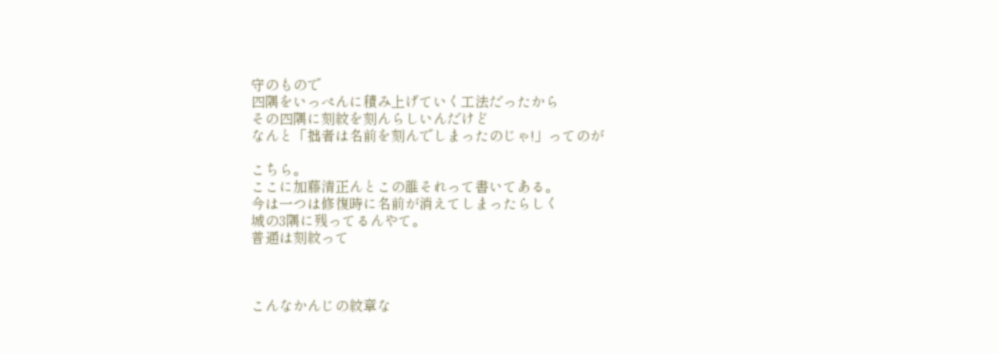守のもので
四隅をいっぺんに積み上げていく工法だったから
その四隅に刻紋を刻んらしいんだけど
なんと「拙者は名前を刻んでしまったのじゃ!」ってのが

こちら。
ここに加藤清正んとこの誰それって書いてある。
今は一つは修復時に名前が消えてしまったらしく
城の3隅に残ってるんやて。
普通は刻紋って



こんなかんじの紋章な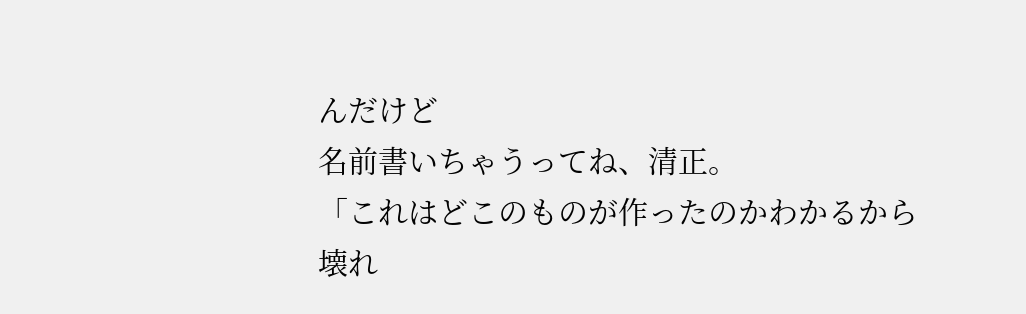んだけど
名前書いちゃうってね、清正。
「これはどこのものが作ったのかわかるから
壊れ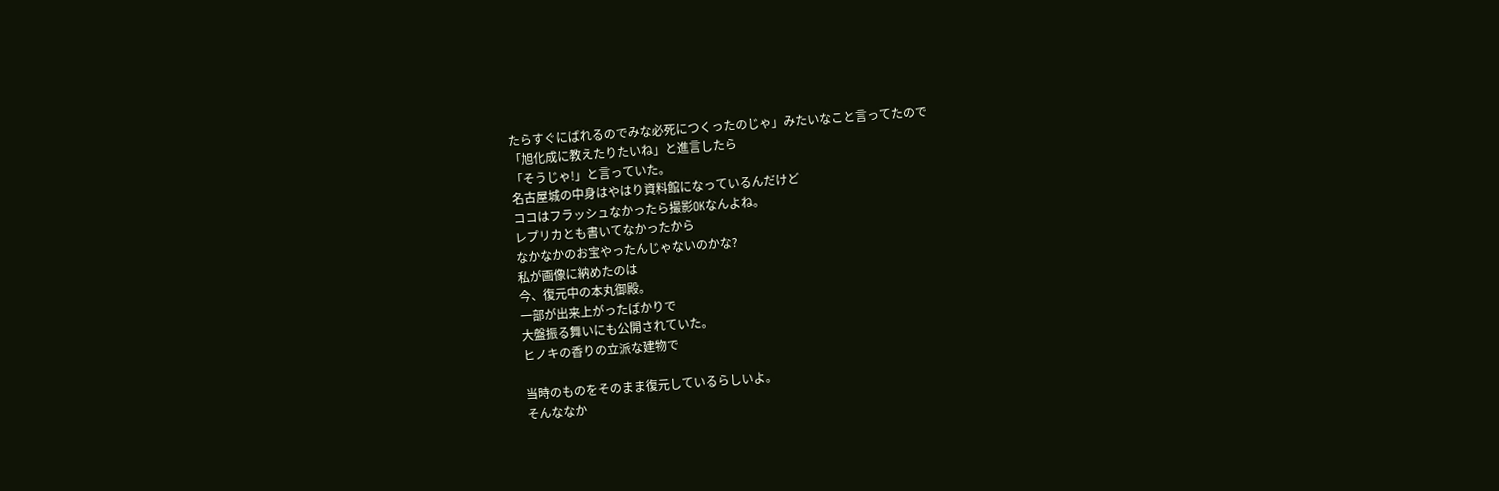たらすぐにばれるのでみな必死につくったのじゃ」みたいなこと言ってたので
「旭化成に教えたりたいね」と進言したら
「そうじゃ!」と言っていた。
名古屋城の中身はやはり資料館になっているんだけど
ココはフラッシュなかったら撮影OKなんよね。
レプリカとも書いてなかったから
なかなかのお宝やったんじゃないのかな?
私が画像に納めたのは
今、復元中の本丸御殿。
一部が出来上がったばかりで
大盤振る舞いにも公開されていた。
ヒノキの香りの立派な建物で

当時のものをそのまま復元しているらしいよ。
そんななか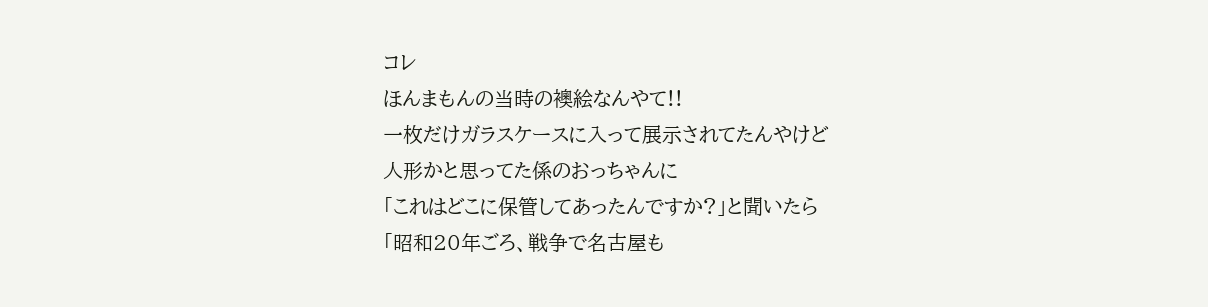コレ
ほんまもんの当時の襖絵なんやて!!
一枚だけガラスケースに入って展示されてたんやけど
人形かと思ってた係のおっちゃんに
「これはどこに保管してあったんですか?」と聞いたら
「昭和20年ごろ、戦争で名古屋も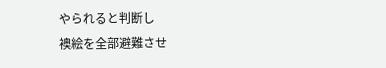やられると判断し
襖絵を全部避難させ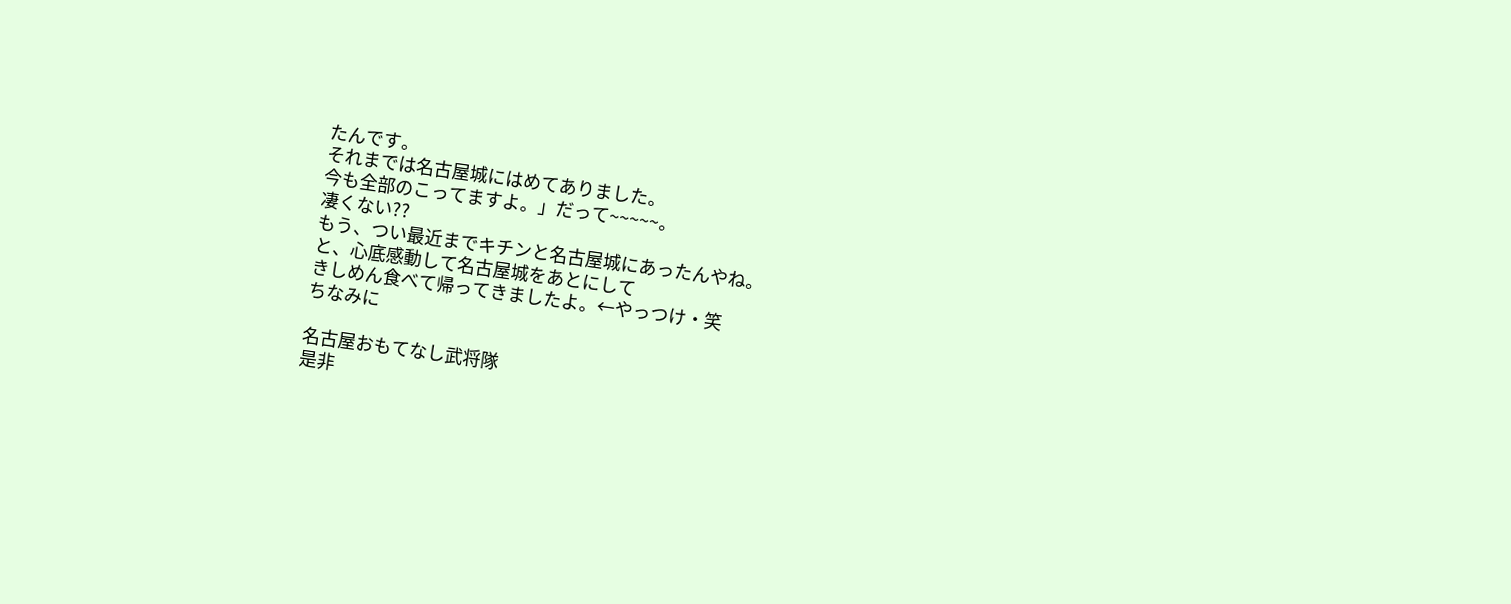たんです。
それまでは名古屋城にはめてありました。
今も全部のこってますよ。」だって~~~~~。
凄くない??
もう、つい最近までキチンと名古屋城にあったんやね。
と、心底感動して名古屋城をあとにして
きしめん食べて帰ってきましたよ。←やっつけ・笑
ちなみに

名古屋おもてなし武将隊
是非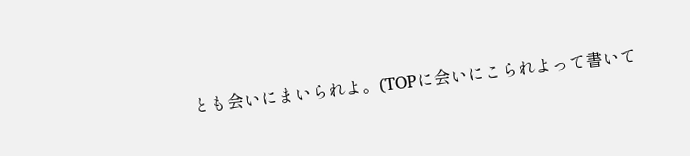とも会いにまいられよ。(TOPに会いにこられよって書いて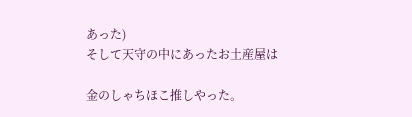あった)
そして天守の中にあったお土産屋は

金のしゃちほこ推しやった。